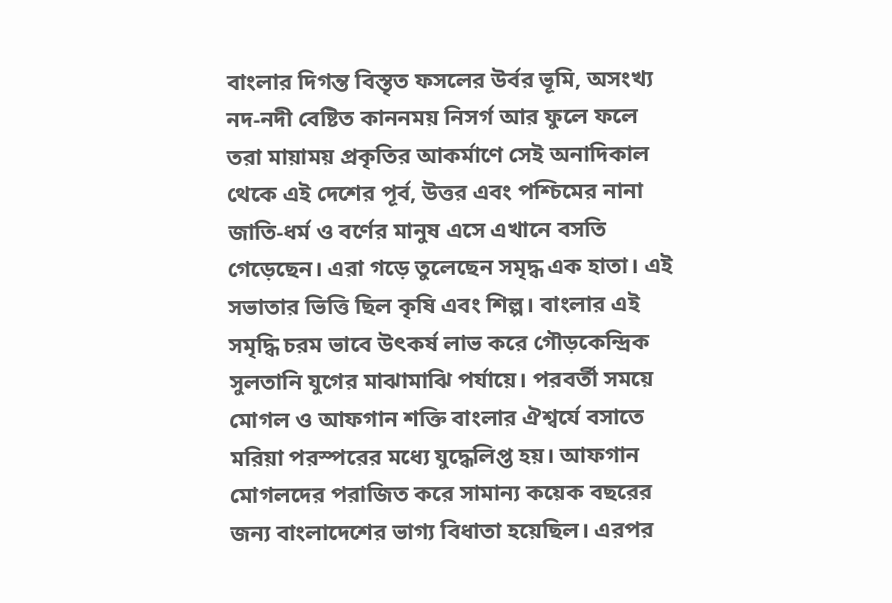বাংলার দিগন্ত বিস্তৃত ফসলের উর্বর ভূমি, অসংখ্য নদ-নদী বেষ্টিত কাননময় নিসর্গ আর ফুলে ফলে তরা মায়াময় প্রকৃতির আকর্মাণে সেই অনাদিকাল থেকে এই দেশের পূর্ব, উত্তর এবং পশ্চিমের নানা জাতি-ধর্ম ও বর্ণের মানুষ এসে এখানে বসতি গেড়েছেন। এরা গড়ে তুলেছেন সমৃদ্ধ এক হাতা। এই সভাতার ভিত্তি ছিল কৃষি এবং শিল্প। বাংলার এই সমৃদ্ধি চরম ভাবে উৎকর্ষ লাভ করে গৌড়কেন্দ্রিক সুলতানি যুগের মাঝামাঝি পর্যায়ে। পরবর্তী সময়ে মোগল ও আফগান শক্তি বাংলার ঐশ্বর্যে বসাতে মরিয়া পরস্পরের মধ্যে যুদ্ধেলিপ্ত হয়। আফগান মোগলদের পরাজিত করে সামান্য কয়েক বছরের জন্য বাংলাদেশের ভাগ্য বিধাতা হয়েছিল। এরপর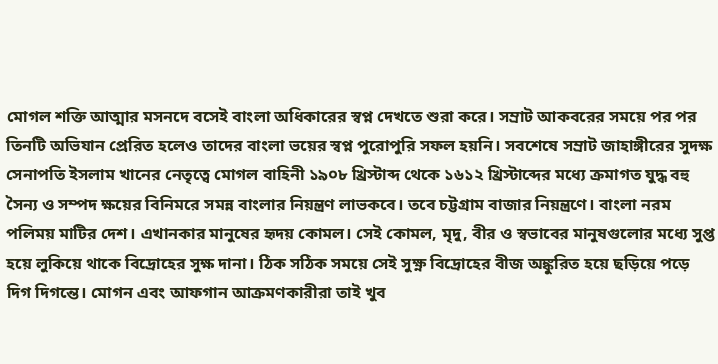মোগল শক্তি আত্মার মসনদে বসেই বাংলা অধিকারের স্বপ্ন দেখতে শুরা করে। সম্রাট আকবরের সময়ে পর পর তিনটি অভিযান প্রেরিত হলেও তাদের বাংলা ভয়ের স্বপ্ন পুরোপুরি সফল হয়নি। সবশেষে সম্রাট জাহাঙ্গীরের সুদক্ষ সেনাপতি ইসলাম খানের নেতৃত্বে মোগল বাহিনী ১৯০৮ খ্রিস্টাব্দ থেকে ১৬১২ খ্রিস্টাব্দের মধ্যে ক্রমাগত যুদ্ধ বহু সৈন্য ও সম্পদ ক্ষয়ের বিনিমরে সমন্ন বাংলার নিয়ন্ত্রণ লাভকবে। তবে চট্টগ্রাম বাজার নিয়ন্ত্রণে। বাংলা নরম পলিময় মাটির দেশ। এখানকার মানুষের হৃদয় কোমল। সেই কোমল, মৃদু, বীর ও স্বভাবের মানুষগুলোর মধ্যে সুপ্ত হয়ে লুকিয়ে থাকে বিদ্রোহের সুক্ষ দানা। ঠিক সঠিক সময়ে সেই সুক্ষ্ণ বিদ্রোহের বীজ অঙ্কুরিত হয়ে ছড়িয়ে পড়ে দিগ দিগন্তে। মোগন এবং আফগান আক্রমণকারীরা তাই খুব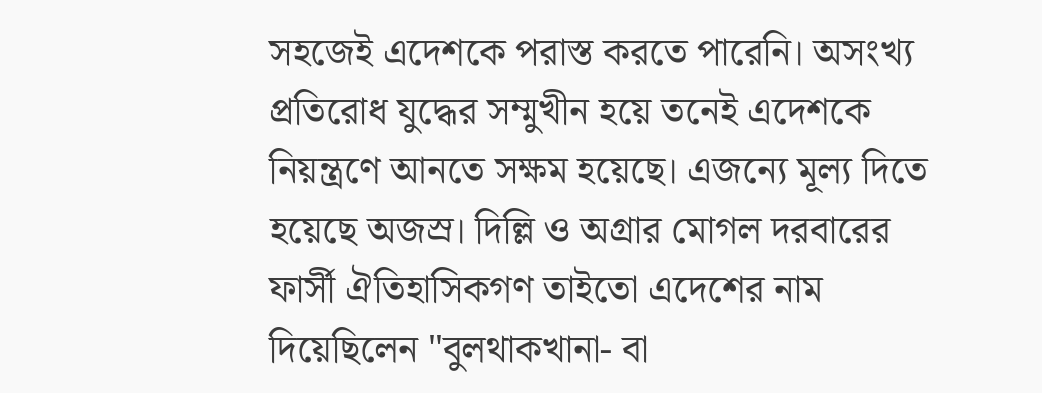সহজেই এদেশকে পরাস্ত করতে পারেনি। অসংখ্য প্রতিরোধ যুদ্ধের সম্মুখীন হয়ে তনেই এদেশকে নিয়ন্ত্রণে আনতে সক্ষম হয়েছে। এজন্যে মূল্য দিতে হয়েছে অজস্র। দিল্লি ও অগ্রার মোগল দরবারের ফার্সী ঐতিহাসিকগণ তাইতো এদেশের নাম দিয়েছিলেন "বুলথাকখানা- বা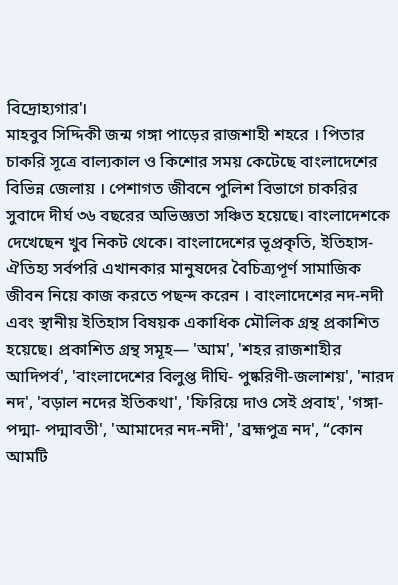বিদ্রোহ্যগার'।
মাহবুব সিদ্দিকী জন্ম গঙ্গা পাড়ের রাজশাহী শহরে । পিতার চাকরি সূত্রে বাল্যকাল ও কিশোর সময় কেটেছে বাংলাদেশের বিভিন্ন জেলায় । পেশাগত জীবনে পুলিশ বিভাগে চাকরির সুবাদে দীর্ঘ ৩৬ বছরের অভিজ্ঞতা সঞ্চিত হয়েছে। বাংলাদেশকে দেখেছেন খুব নিকট থেকে। বাংলাদেশের ভূপ্রকৃতি, ইতিহাস-ঐতিহ্য সর্বপরি এখানকার মানুষদের বৈচিত্র্যপূর্ণ সামাজিক জীবন নিয়ে কাজ করতে পছন্দ করেন । বাংলাদেশের নদ-নদী এবং স্থানীয় ইতিহাস বিষয়ক একাধিক মৌলিক গ্রন্থ প্রকাশিত হয়েছে। প্রকাশিত গ্রন্থ সমূহ— 'আম', 'শহর রাজশাহীর আদিপর্ব', 'বাংলাদেশের বিলুপ্ত দীঘি- পুষ্করিণী-জলাশয়', 'নারদ নদ', 'বড়াল নদের ইতিকথা', 'ফিরিয়ে দাও সেই প্রবাহ', 'গঙ্গা-পদ্মা- পদ্মাবতী', 'আমাদের নদ-নদী', 'ব্রহ্মপুত্র নদ', “কোন আমটি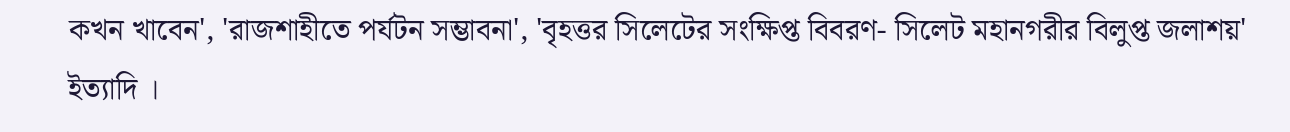কখন খাবেন', 'রাজশাহীতে পর্যটন সম্ভাবনা', 'বৃহত্তর সিলেটের সংক্ষিপ্ত বিবরণ- সিলেট মহানগরীর বিলুপ্ত জলাশয়' ইত্যাদি ।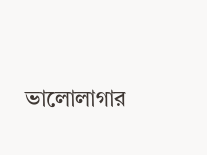ভালোলাগার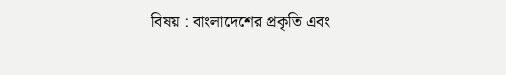বিষয় : বাংলাদেশের প্রকৃতি এবং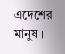এদেশের মানুষ ।